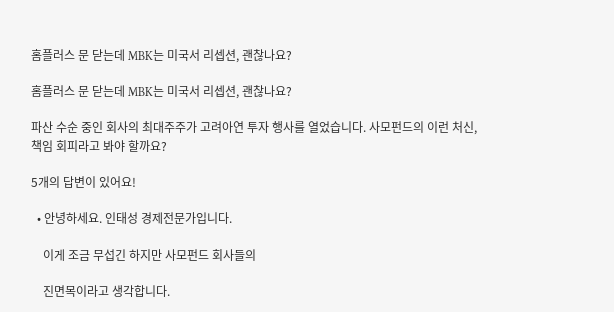홈플러스 문 닫는데 MBK는 미국서 리셉션, 괜찮나요?

홈플러스 문 닫는데 MBK는 미국서 리셉션, 괜찮나요?

파산 수순 중인 회사의 최대주주가 고려아연 투자 행사를 열었습니다. 사모펀드의 이런 처신, 책임 회피라고 봐야 할까요?

5개의 답변이 있어요!

  • 안녕하세요. 인태성 경제전문가입니다.

    이게 조금 무섭긴 하지만 사모펀드 회사들의

    진면목이라고 생각합니다.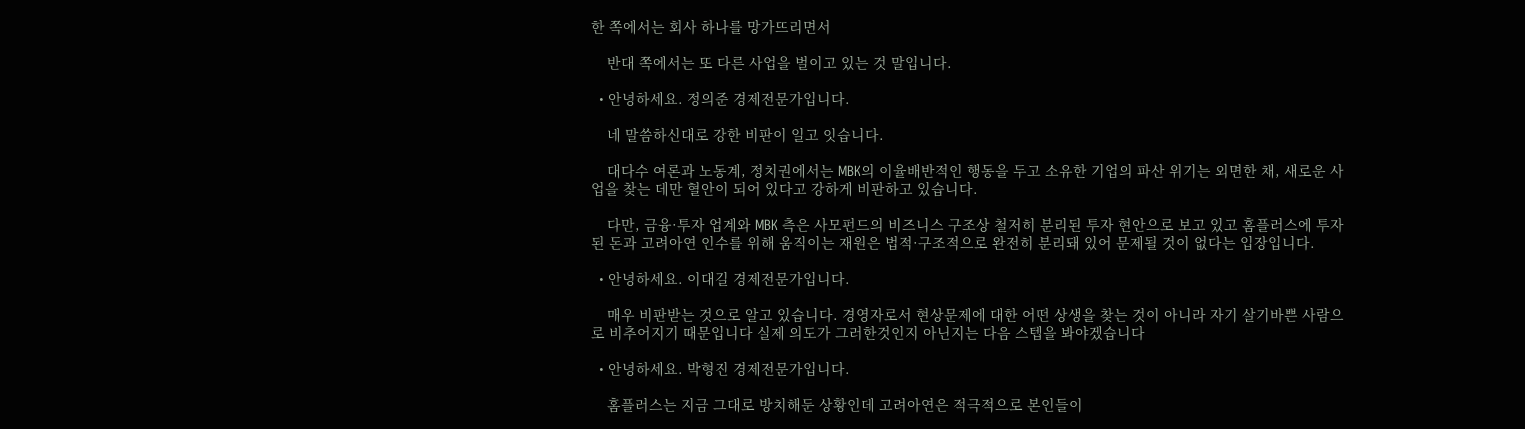한 쪽에서는 회사 하나를 망가뜨리면서

    반대 쪽에서는 또 다른 사업을 벌이고 있는 것 말입니다.

  • 안녕하세요. 정의준 경제전문가입니다.

    네 말씀하신대로 강한 비판이 일고 잇습니다.

    대다수 여론과 노동계, 정치권에서는 MBK의 이율배반적인 행동을 두고 소유한 기업의 파산 위기는 외면한 채, 새로운 사업을 찾는 데만 혈안이 되어 있다고 강하게 비판하고 있습니다.

    다만, 금융·투자 업계와 MBK 측은 사모펀드의 비즈니스 구조상 철저히 분리된 투자 현안으로 보고 있고 홈플러스에 투자된 돈과 고려아연 인수를 위해 움직이는 재원은 법적·구조적으로 완전히 분리돼 있어 문제될 것이 없다는 입장입니다.

  • 안녕하세요. 이대길 경제전문가입니다.

    매우 비판받는 것으로 알고 있습니다. 경영자로서 현상문제에 대한 어떤 상생을 찾는 것이 아니라 자기 살기바쁜 사람으로 비추어지기 때문입니다 실제 의도가 그러한것인지 아닌지는 다음 스텝을 봐야겠습니다

  • 안녕하세요. 박형진 경제전문가입니다.

    홈플러스는 지금 그대로 방치해둔 상황인데 고려아연은 적극적으로 본인들이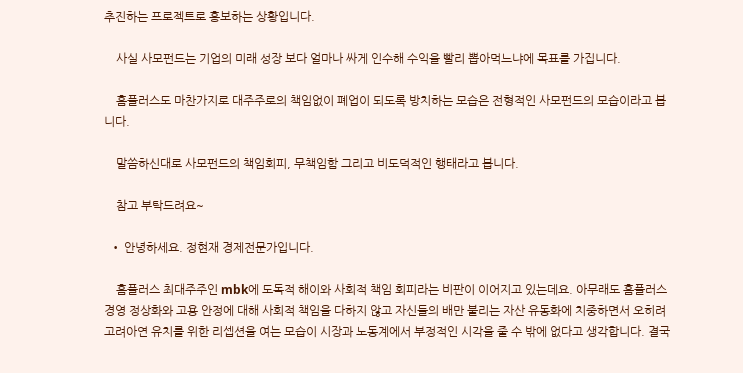추진하는 프로젝트로 홍보하는 상황입니다.

    사실 사모펀드는 기업의 미래 성장 보다 얼마나 싸게 인수해 수익을 빨리 뽑아먹느냐에 목표를 가집니다.

    홈플러스도 마찬가지로 대주주로의 책임없이 폐업이 되도록 방치하는 모습은 전형적인 사모펀드의 모습이라고 봅니다.

    말씀하신대로 사모펀드의 책임회피, 무책임함 그리고 비도덕적인 행태라고 봅니다.

    참고 부탁드려요~

  • 안녕하세요. 정현재 경제전문가입니다.

    홈플러스 최대주주인 mbk에 도독적 해이와 사회적 책임 회피라는 비판이 이어지고 있는데요. 아무래도 홈플러스 경영 정상화와 고용 안정에 대해 사회적 책임을 다하지 않고 자신들의 배만 불리는 자산 유동화에 치중하면서 오히려 고려아연 유치를 위한 리셉션을 여는 모습이 시장과 노동계에서 부정적인 시각을 줄 수 밖에 없다고 생각합니다. 결국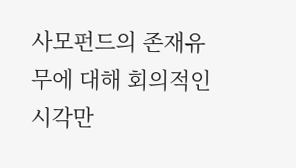사모펀드의 존재유무에 대해 회의적인 시각만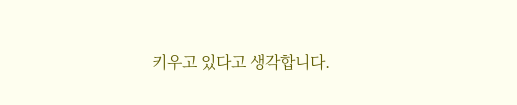키우고 있다고 생각합니다.